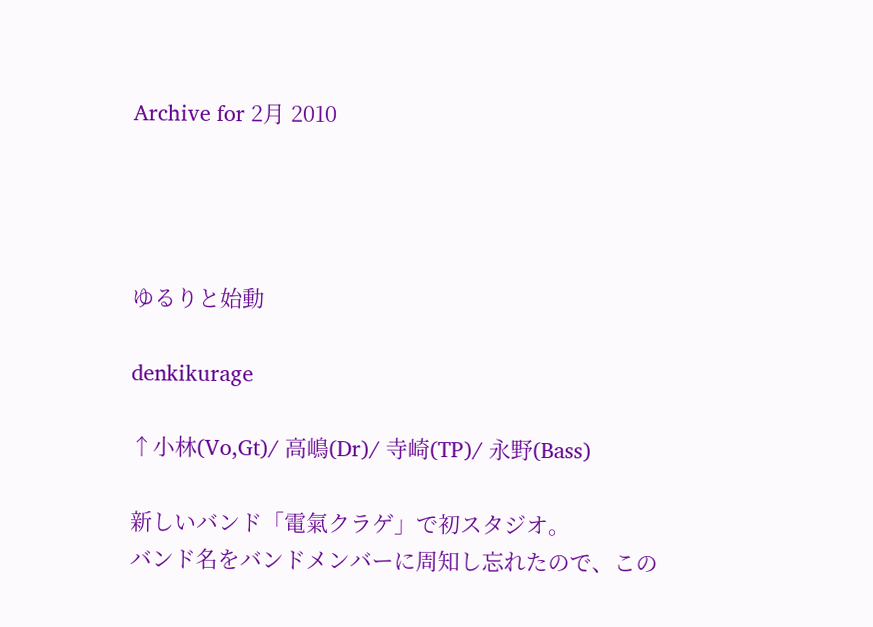Archive for 2月 2010




ゆるりと始動

denkikurage

↑小林(Vo,Gt)/ 高嶋(Dr)/ 寺崎(TP)/ 永野(Bass)

新しいバンド「電氣クラゲ」で初スタジオ。
バンド名をバンドメンバーに周知し忘れたので、この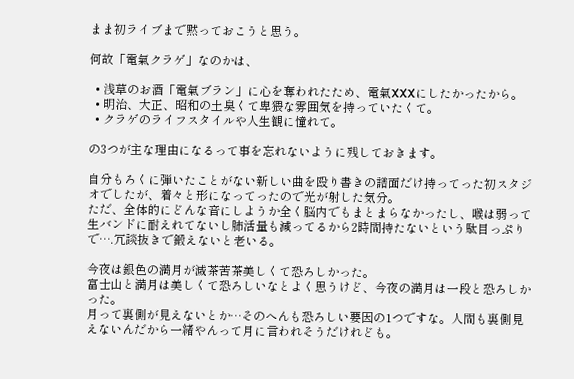まま初ライブまで黙っておこうと思う。

何故「電氣クラゲ」なのかは、

  • 浅草のお酒「電氣ブラン」に心を奪われたため、電氣XXXにしたかったから。
  • 明治、大正、昭和の土臭くて卑猥な雰囲気を持っていたくて。
  • クラゲのライフスタイルや人生観に憧れて。

の3つが主な理由になるって事を忘れないように残しておきます。

自分もろくに弾いたことがない新しい曲を殴り書きの譜面だけ持ってった初スタジオでしたが、着々と形になってったので光が射した気分。
ただ、全体的にどんな音にしようか全く脳内でもまとまらなかったし、喉は弱って生バンドに耐えれてないし肺活量も減ってるから2時間持たないという駄目っぷりで….冗談抜きで鍛えないと老いる。

今夜は銀色の満月が滅茶苦茶美しくて恐ろしかった。
富士山と満月は美しくて恐ろしいなとよく思うけど、今夜の満月は一段と恐ろしかった。
月って裏側が見えないとか…そのへんも恐ろしい要因の1つですな。人間も裏側見えないんだから一緒やんって月に言われそうだけれども。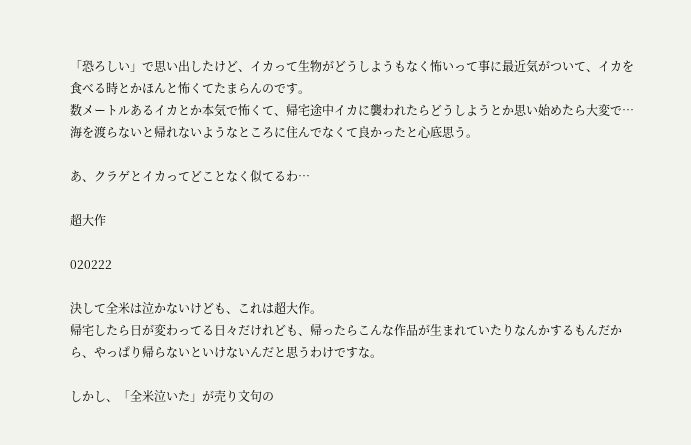「恐ろしい」で思い出したけど、イカって生物がどうしようもなく怖いって事に最近気がついて、イカを食べる時とかほんと怖くてたまらんのです。
数メートルあるイカとか本気で怖くて、帰宅途中イカに襲われたらどうしようとか思い始めたら大変で…海を渡らないと帰れないようなところに住んでなくて良かったと心底思う。

あ、クラゲとイカってどことなく似てるわ…

超大作

020222

決して全米は泣かないけども、これは超大作。
帰宅したら日が変わってる日々だけれども、帰ったらこんな作品が生まれていたりなんかするもんだから、やっぱり帰らないといけないんだと思うわけですな。

しかし、「全米泣いた」が売り文句の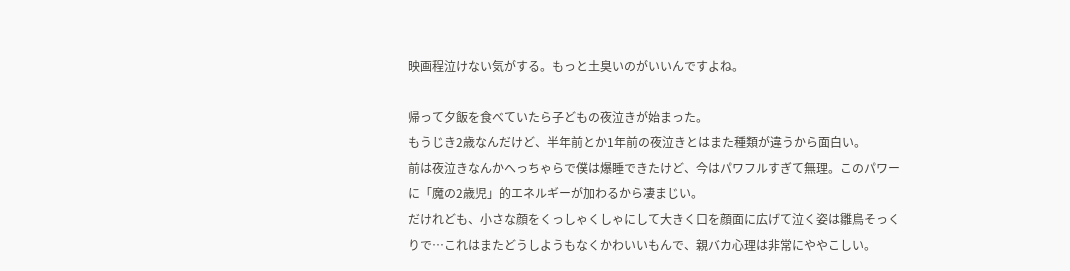映画程泣けない気がする。もっと土臭いのがいいんですよね。

帰って夕飯を食べていたら子どもの夜泣きが始まった。
もうじき2歳なんだけど、半年前とか1年前の夜泣きとはまた種類が違うから面白い。
前は夜泣きなんかへっちゃらで僕は爆睡できたけど、今はパワフルすぎて無理。このパワーに「魔の2歳児」的エネルギーが加わるから凄まじい。
だけれども、小さな顔をくっしゃくしゃにして大きく口を顔面に広げて泣く姿は雛鳥そっくりで…これはまたどうしようもなくかわいいもんで、親バカ心理は非常にややこしい。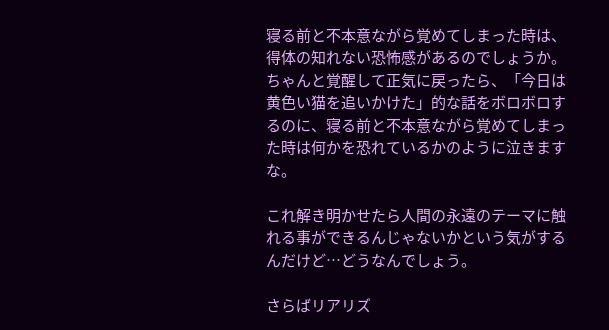寝る前と不本意ながら覚めてしまった時は、得体の知れない恐怖感があるのでしょうか。
ちゃんと覚醒して正気に戻ったら、「今日は黄色い猫を追いかけた」的な話をボロボロするのに、寝る前と不本意ながら覚めてしまった時は何かを恐れているかのように泣きますな。

これ解き明かせたら人間の永遠のテーマに触れる事ができるんじゃないかという気がするんだけど…どうなんでしょう。

さらばリアリズ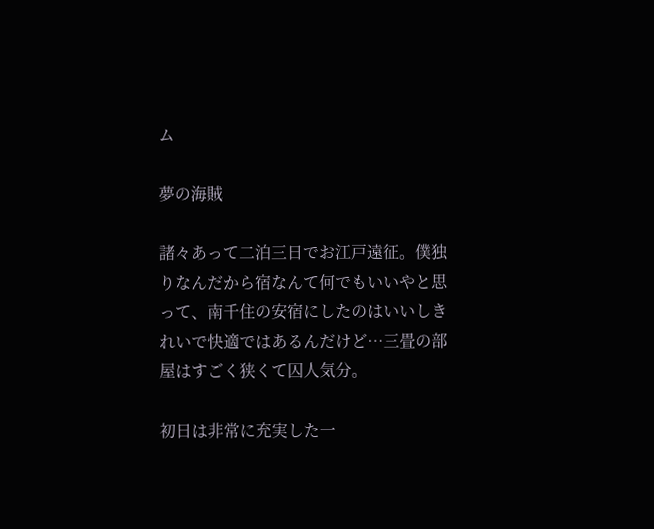ム

夢の海賊

諸々あって二泊三日でお江戸遠征。僕独りなんだから宿なんて何でもいいやと思って、南千住の安宿にしたのはいいしきれいで快適ではあるんだけど…三畳の部屋はすごく狭くて囚人気分。

初日は非常に充実した一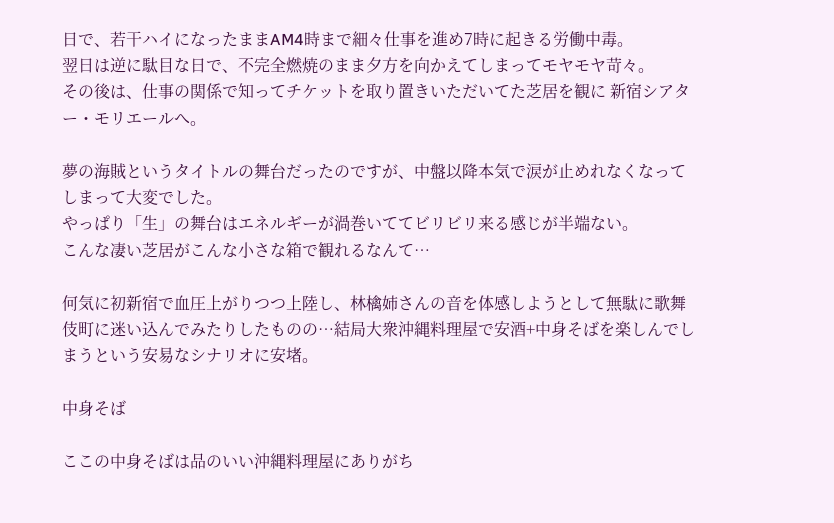日で、若干ハイになったままAM4時まで細々仕事を進め7時に起きる労働中毒。
翌日は逆に駄目な日で、不完全燃焼のまま夕方を向かえてしまってモヤモヤ苛々。
その後は、仕事の関係で知ってチケットを取り置きいただいてた芝居を観に 新宿シアター・モリエールへ。

夢の海賊というタイトルの舞台だったのですが、中盤以降本気で涙が止めれなくなってしまって大変でした。
やっぱり「生」の舞台はエネルギーが渦巻いててビリビリ来る感じが半端ない。
こんな凄い芝居がこんな小さな箱で観れるなんて…

何気に初新宿で血圧上がりつつ上陸し、林檎姉さんの音を体感しようとして無駄に歌舞伎町に迷い込んでみたりしたものの…結局大衆沖縄料理屋で安酒+中身そばを楽しんでしまうという安易なシナリオに安堵。

中身そば

ここの中身そばは品のいい沖縄料理屋にありがち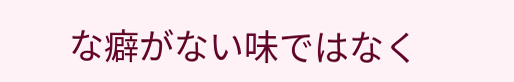な癖がない味ではなく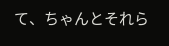て、ちゃんとそれら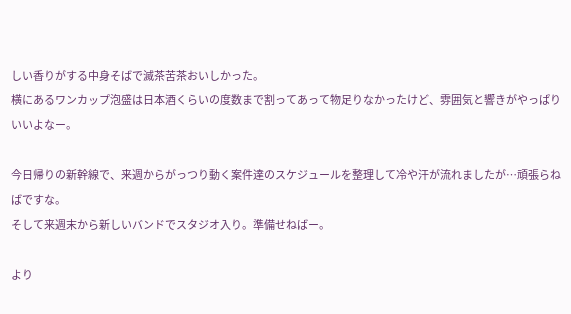しい香りがする中身そばで滅茶苦茶おいしかった。
横にあるワンカップ泡盛は日本酒くらいの度数まで割ってあって物足りなかったけど、雰囲気と響きがやっぱりいいよなー。

今日帰りの新幹線で、来週からがっつり動く案件達のスケジュールを整理して冷や汗が流れましたが…頑張らねばですな。
そして来週末から新しいバンドでスタジオ入り。準備せねばー。

より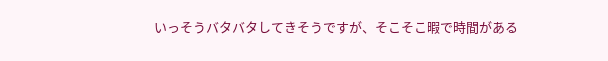いっそうバタバタしてきそうですが、そこそこ暇で時間がある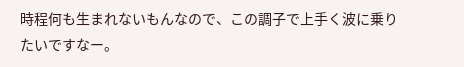時程何も生まれないもんなので、この調子で上手く波に乗りたいですなー。